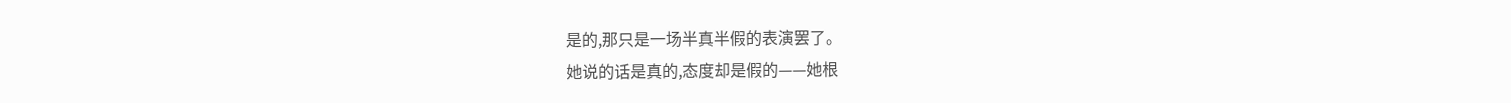是的,那只是一场半真半假的表演罢了。
她说的话是真的,态度却是假的——她根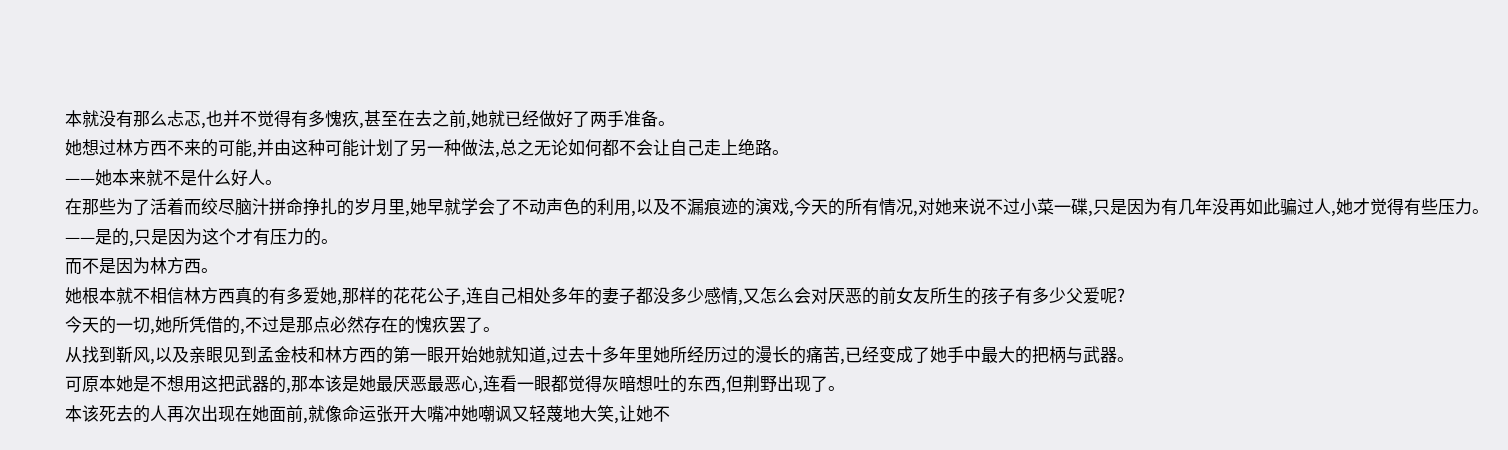本就没有那么忐忑,也并不觉得有多愧疚,甚至在去之前,她就已经做好了两手准备。
她想过林方西不来的可能,并由这种可能计划了另一种做法,总之无论如何都不会让自己走上绝路。
——她本来就不是什么好人。
在那些为了活着而绞尽脑汁拼命挣扎的岁月里,她早就学会了不动声色的利用,以及不漏痕迹的演戏,今天的所有情况,对她来说不过小菜一碟,只是因为有几年没再如此骗过人,她才觉得有些压力。
——是的,只是因为这个才有压力的。
而不是因为林方西。
她根本就不相信林方西真的有多爱她,那样的花花公子,连自己相处多年的妻子都没多少感情,又怎么会对厌恶的前女友所生的孩子有多少父爱呢?
今天的一切,她所凭借的,不过是那点必然存在的愧疚罢了。
从找到靳风,以及亲眼见到孟金枝和林方西的第一眼开始她就知道,过去十多年里她所经历过的漫长的痛苦,已经变成了她手中最大的把柄与武器。
可原本她是不想用这把武器的,那本该是她最厌恶最恶心,连看一眼都觉得灰暗想吐的东西,但荆野出现了。
本该死去的人再次出现在她面前,就像命运张开大嘴冲她嘲讽又轻蔑地大笑,让她不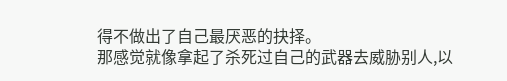得不做出了自己最厌恶的抉择。
那感觉就像拿起了杀死过自己的武器去威胁别人,以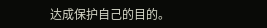达成保护自己的目的。